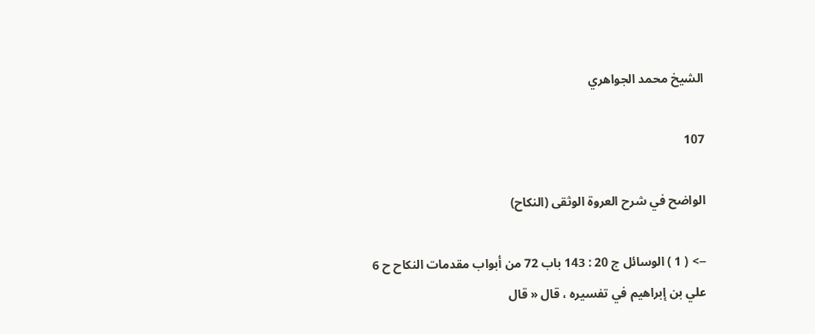الشيخ محمد الجواهري

107

الواضح في شرح العروة الوثقى (النكاح)

--> ( 1 ) الوسائل ج 20 : 143 باب 72 من أبواب مقدمات النكاح ح 6 علي بن إبراهيم في تفسيره ، قال « قال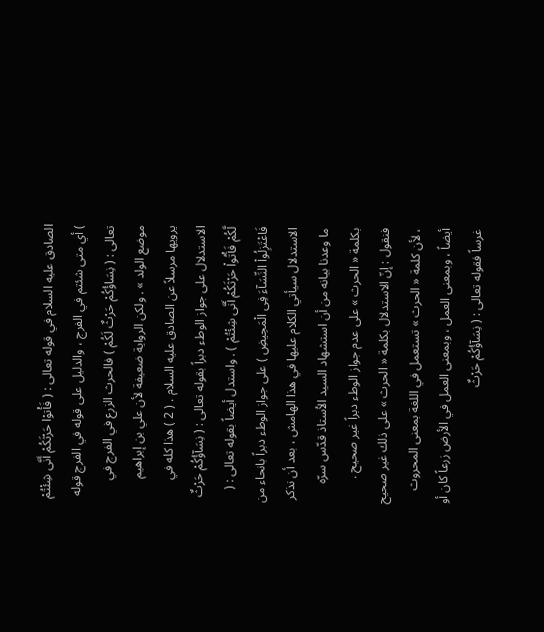الصادق عليه السلام في قوله تعالى : ( فَأْتوْا حَرْثَكُمْ أَنَّى شِئْتُمْ ) أي متى شئتم في الفرج ، والدليل على قوله في الفرج قوله تعالى : ( نِسَاؤُكُمْ حَرْثٌ لَكُمْ ) فالحرث الزرع في الفرج في موضع الولد » . ولكن الرواية ضعيفة لأن علي بن إبراهيم يرويها مرسلاً عن الصادق عليه السلام . ( 2 ) هذا كله في الاستدلال على جواز الوطء دبراً بقوله تعالى : ( نِسَآؤُكُمْ حَرْثٌ لَّكُمْ فَأْتُواْ حَرْثَكُمْ أَنَّى شِئْتُمْ ) . واستدل أيضاً بقوله تعالى : ( فَاعْتَزِلُواْ النِّسَآءَ فِى الْمَحِيضِ ) على جواز الوطء دبراً بانحاء من الاستدلال سيأتي الكلام عليها في هذا الهامش ، بعد أن نذكر ما وعدنا بيانه من أن استشهاد السيد الاُستاذ قدّس سرّه بكلمة « الحرث » على عدم جواز الوطء دبراً غير صحيح . فنقول : إنّ الاستدلال بكلمة « الحرث » على ذلك غير صحيح ، لأن كلمة « الحرث » تستعمل في اللغة بمعنى المحروث أيضاً ، وبمعنى العمل ، وبمعنى العمل في الأرض زرعاً كان أو غرساً فقوله تعالى : ( نِسَآؤُكُمْ حَرْثٌ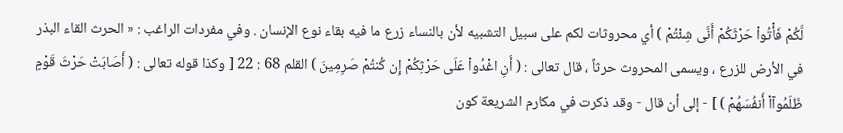لَّكُمْ فَأْتُواْ حَرْثَكُمْ أَنَّى شِئْتُمْ ) أي محروثات لكم على سبيل التشبيه لأن بالنساء زرع ما فيه بقاء نوع الإنسان . وفي مفردات الراغب : « الحرث القاء البذر في الأرض للزرع ، ويسمى المحروث حرثاً ، قال تعالى : ( أَنِ اغْدُواْ عَلَى حَرْثِكُمْ إِن كُنتُمْ صَرِمِينَ ) القلم 68 : 22 [ وكذا قوله تعالى : ( أَصَابَتْ حَرْثَ قَوْمٍ ظَلَمُوآاْ أَنفُسَهُمْ ) ] - إلى أن قال - وقد ذكرت في مكارم الشريعة كون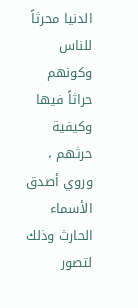الدنيا محرثاً للناس وكونهم حراثاً فيها وكيفية حرثهم ، وروي أصدق الأسماء الحارث وذلك لتصور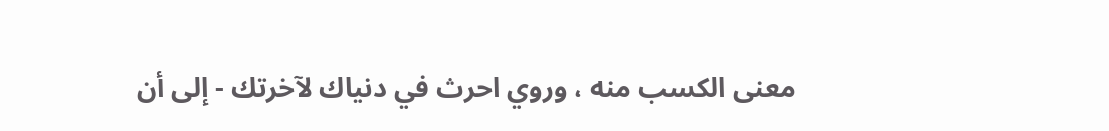معنى الكسب منه ، وروي احرث في دنياك لآخرتك - إلى أن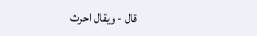قال - ويقال احرث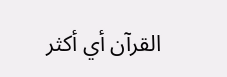القرآن أي أكثر